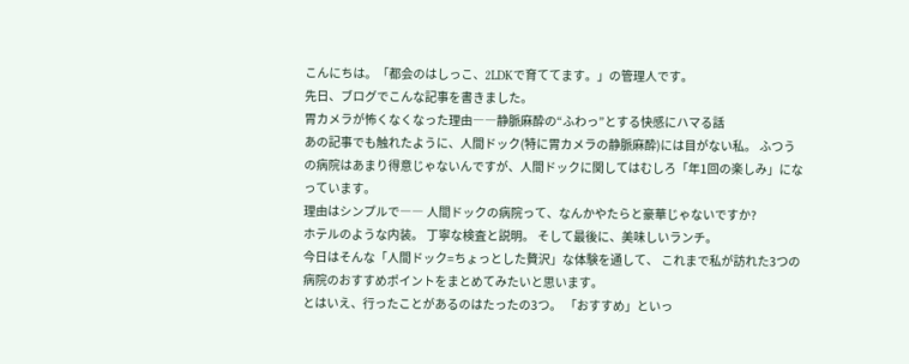こんにちは。「都会のはしっこ、2LDKで育ててます。」の管理人です。
先日、ブログでこんな記事を書きました。
胃カメラが怖くなくなった理由――静脈麻酔の“ふわっ”とする快感にハマる話
あの記事でも触れたように、人間ドック(特に胃カメラの静脈麻酔)には目がない私。 ふつうの病院はあまり得意じゃないんですが、人間ドックに関してはむしろ「年1回の楽しみ」になっています。
理由はシンプルで―― 人間ドックの病院って、なんかやたらと豪華じゃないですか?
ホテルのような内装。 丁寧な検査と説明。 そして最後に、美味しいランチ。
今日はそんな「人間ドック=ちょっとした贅沢」な体験を通して、 これまで私が訪れた3つの病院のおすすめポイントをまとめてみたいと思います。
とはいえ、行ったことがあるのはたったの3つ。 「おすすめ」といっ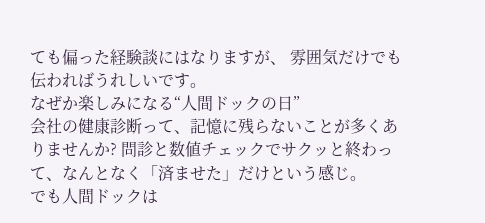ても偏った経験談にはなりますが、 雰囲気だけでも伝わればうれしいです。
なぜか楽しみになる“人間ドックの日”
会社の健康診断って、記憶に残らないことが多くありませんか? 問診と数値チェックでサクッと終わって、なんとなく「済ませた」だけという感じ。
でも人間ドックは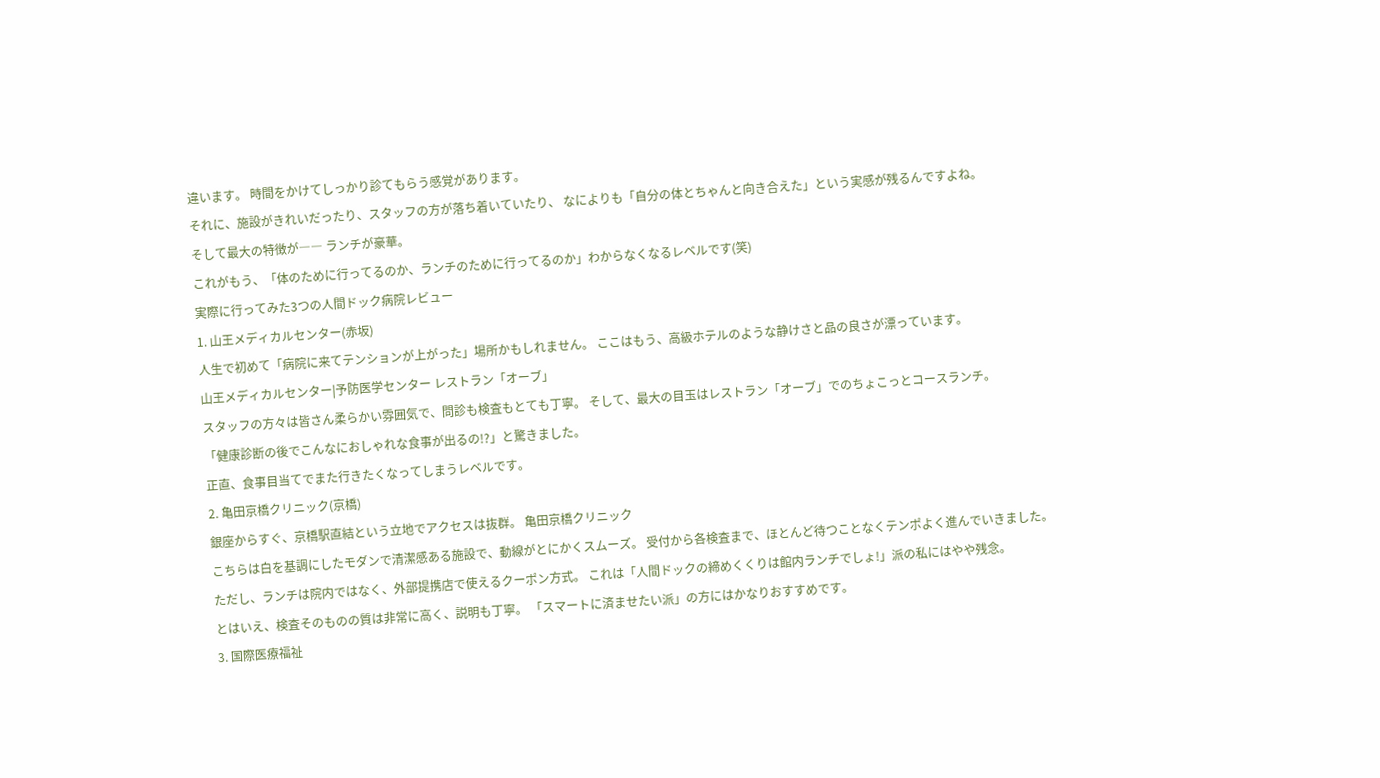違います。 時間をかけてしっかり診てもらう感覚があります。
それに、施設がきれいだったり、スタッフの方が落ち着いていたり、 なによりも「自分の体とちゃんと向き合えた」という実感が残るんですよね。
そして最大の特徴が―― ランチが豪華。
これがもう、「体のために行ってるのか、ランチのために行ってるのか」わからなくなるレベルです(笑)
実際に行ってみた3つの人間ドック病院レビュー
1. 山王メディカルセンター(赤坂)
人生で初めて「病院に来てテンションが上がった」場所かもしれません。 ここはもう、高級ホテルのような静けさと品の良さが漂っています。
山王メディカルセンター|予防医学センター レストラン「オーブ」
スタッフの方々は皆さん柔らかい雰囲気で、問診も検査もとても丁寧。 そして、最大の目玉はレストラン「オーブ」でのちょこっとコースランチ。
「健康診断の後でこんなにおしゃれな食事が出るの!?」と驚きました。
正直、食事目当てでまた行きたくなってしまうレベルです。
2. 亀田京橋クリニック(京橋)
銀座からすぐ、京橋駅直結という立地でアクセスは抜群。 亀田京橋クリニック
こちらは白を基調にしたモダンで清潔感ある施設で、動線がとにかくスムーズ。 受付から各検査まで、ほとんど待つことなくテンポよく進んでいきました。
ただし、ランチは院内ではなく、外部提携店で使えるクーポン方式。 これは「人間ドックの締めくくりは館内ランチでしょ!」派の私にはやや残念。
とはいえ、検査そのものの質は非常に高く、説明も丁寧。 「スマートに済ませたい派」の方にはかなりおすすめです。
3. 国際医療福祉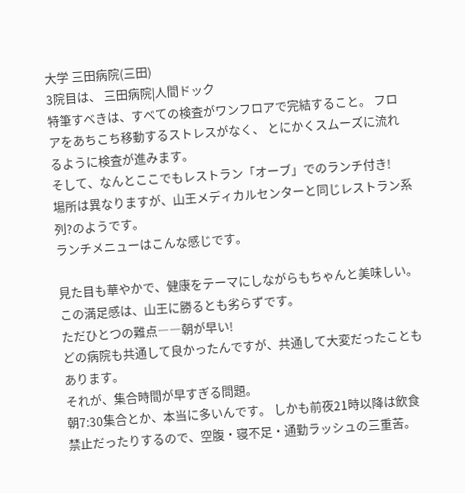大学 三田病院(三田)
3院目は、 三田病院|人間ドック
特筆すべきは、すべての検査がワンフロアで完結すること。 フロアをあちこち移動するストレスがなく、 とにかくスムーズに流れるように検査が進みます。
そして、なんとここでもレストラン「オーブ」でのランチ付き!
場所は異なりますが、山王メディカルセンターと同じレストラン系列?のようです。
ランチメニューはこんな感じです。

見た目も華やかで、健康をテーマにしながらもちゃんと美味しい。 この満足感は、山王に勝るとも劣らずです。
ただひとつの難点――朝が早い!
どの病院も共通して良かったんですが、共通して大変だったこともあります。
それが、集合時間が早すぎる問題。
朝7:30集合とか、本当に多いんです。 しかも前夜21時以降は飲食禁止だったりするので、空腹・寝不足・通勤ラッシュの三重苦。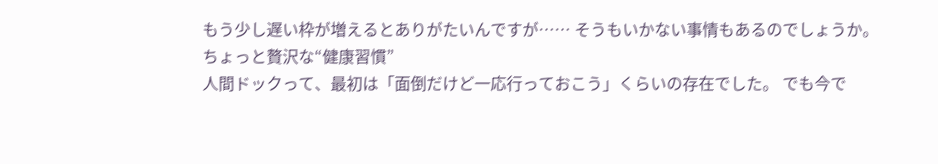もう少し遅い枠が増えるとありがたいんですが…… そうもいかない事情もあるのでしょうか。
ちょっと贅沢な“健康習慣”
人間ドックって、最初は「面倒だけど一応行っておこう」くらいの存在でした。 でも今で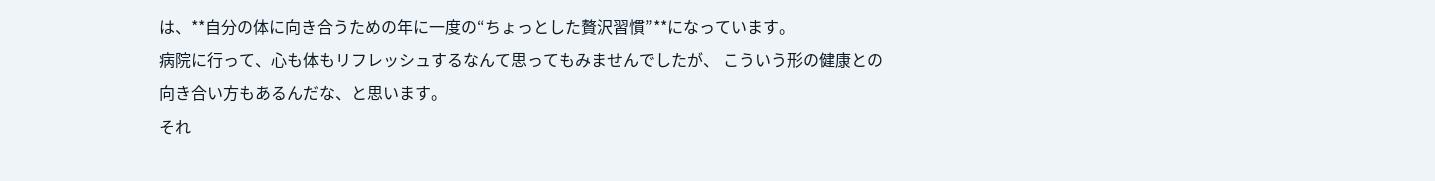は、**自分の体に向き合うための年に一度の“ちょっとした贅沢習慣”**になっています。
病院に行って、心も体もリフレッシュするなんて思ってもみませんでしたが、 こういう形の健康との向き合い方もあるんだな、と思います。
それ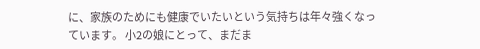に、家族のためにも健康でいたいという気持ちは年々強くなっています。 小2の娘にとって、まだま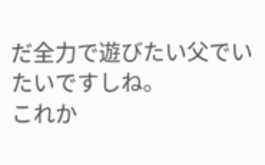だ全力で遊びたい父でいたいですしね。
これか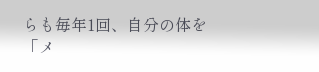らも毎年1回、自分の体を「メ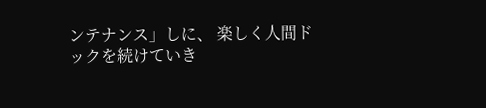ンテナンス」しに、 楽しく人間ドックを続けていき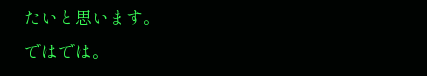たいと思います。
ではでは。